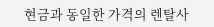현금과 동일한 가격의 렌탈사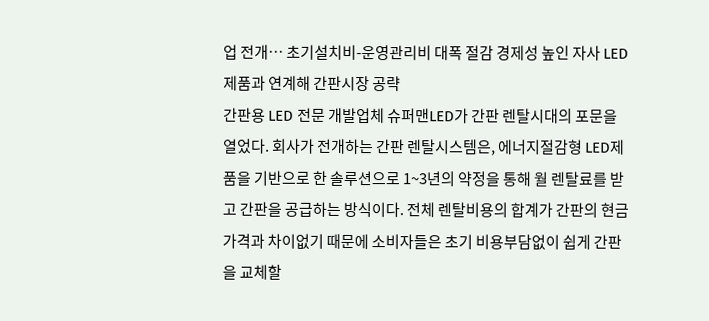업 전개… 초기설치비-운영관리비 대폭 절감 경제성 높인 자사 LED제품과 연계해 간판시장 공략
간판용 LED 전문 개발업체 슈퍼맨LED가 간판 렌탈시대의 포문을 열었다. 회사가 전개하는 간판 렌탈시스템은, 에너지절감형 LED제품을 기반으로 한 솔루션으로 1~3년의 약정을 통해 월 렌탈료를 받고 간판을 공급하는 방식이다. 전체 렌탈비용의 합계가 간판의 현금가격과 차이없기 때문에 소비자들은 초기 비용부담없이 쉽게 간판을 교체할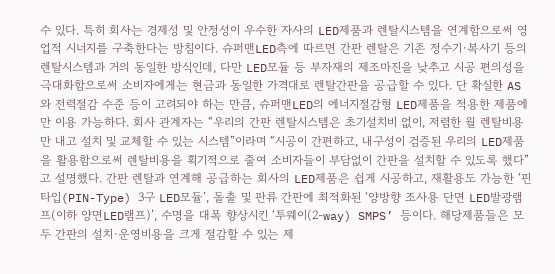수 있다. 특히 회사는 경제성 및 안정성이 우수한 자사의 LED제품과 렌탈시스템을 연계함으로써 영업적 시너지를 구축한다는 방침이다. 슈퍼맨LED측에 따르면 간판 렌탈은 기존 정수기·복사기 등의 렌탈시스템과 거의 동일한 방식인데, 다만 LED모듈 등 부자재의 제조마진을 낮추고 시공 편의성을 극대화함으로써 소비자에게는 현금과 동일한 가격대로 렌탈간판을 공급할 수 있다. 단 확실한 AS와 전력절감 수준 등이 고려되야 하는 만큼, 슈퍼맨LED의 에너지절감형 LED제품을 적용한 제품에만 이용 가능하다. 회사 관계자는 “우리의 간판 렌탈시스템은 초기설치비 없이, 저렴한 월 렌탈비용만 내고 설치 및 교체할 수 있는 시스템”이라며 “시공이 간편하고, 내구성이 검증된 우리의 LED제품을 활용함으로써 렌탈비용을 획기적으로 줄여 소비자들이 부담없이 간판을 설치할 수 있도록 했다”고 설명했다. 간판 렌탈과 연계해 공급하는 회사의 LED제품은 쉽게 시공하고, 재활용도 가능한 ‘핀타입(PIN-Type) 3구 LED모듈’, 돌출 및 판류 간판에 최적화된 ‘양방향 조사용 단면 LED발광램프(이하 양면LED램프)’, 수명을 대폭 향상시킨 ‘투웨이(2-way) SMPS’ 등이다. 해당제품들은 모두 간판의 설치·운영비용을 크게 절감할 수 있는 제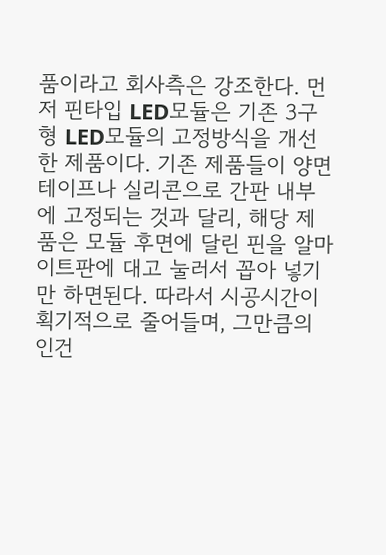품이라고 회사측은 강조한다. 먼저 핀타입 LED모듈은 기존 3구형 LED모듈의 고정방식을 개선한 제품이다. 기존 제품들이 양면테이프나 실리콘으로 간판 내부에 고정되는 것과 달리, 해당 제품은 모듈 후면에 달린 핀을 알마이트판에 대고 눌러서 꼽아 넣기만 하면된다. 따라서 시공시간이 획기적으로 줄어들며, 그만큼의 인건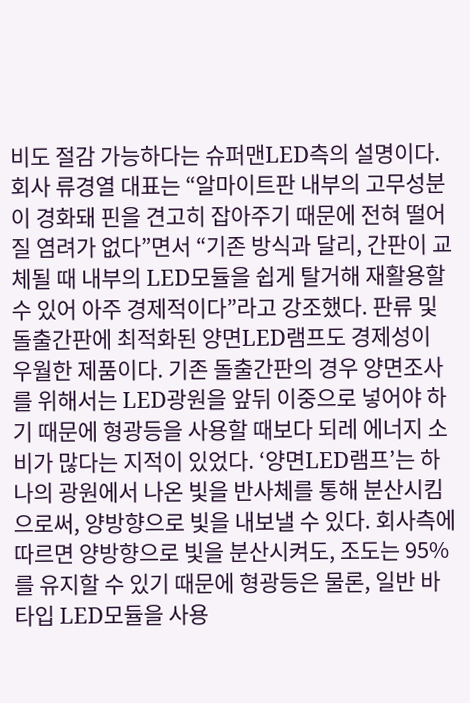비도 절감 가능하다는 슈퍼맨LED측의 설명이다. 회사 류경열 대표는 “알마이트판 내부의 고무성분이 경화돼 핀을 견고히 잡아주기 때문에 전혀 떨어질 염려가 없다”면서 “기존 방식과 달리, 간판이 교체될 때 내부의 LED모듈을 쉽게 탈거해 재활용할 수 있어 아주 경제적이다”라고 강조했다. 판류 및 돌출간판에 최적화된 양면LED램프도 경제성이 우월한 제품이다. 기존 돌출간판의 경우 양면조사를 위해서는 LED광원을 앞뒤 이중으로 넣어야 하기 때문에 형광등을 사용할 때보다 되레 에너지 소비가 많다는 지적이 있었다. ‘양면LED램프’는 하나의 광원에서 나온 빛을 반사체를 통해 분산시킴으로써, 양방향으로 빛을 내보낼 수 있다. 회사측에 따르면 양방향으로 빛을 분산시켜도, 조도는 95%를 유지할 수 있기 때문에 형광등은 물론, 일반 바타입 LED모듈을 사용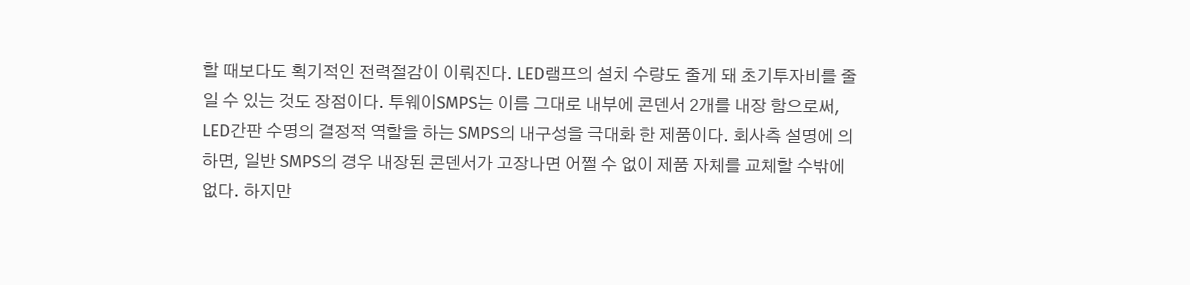할 때보다도 획기적인 전력절감이 이뤄진다. LED램프의 설치 수량도 줄게 돼 초기투자비를 줄일 수 있는 것도 장점이다. 투웨이SMPS는 이름 그대로 내부에 콘덴서 2개를 내장 함으로써, LED간판 수명의 결정적 역할을 하는 SMPS의 내구성을 극대화 한 제품이다. 회사측 설명에 의하면, 일반 SMPS의 경우 내장된 콘덴서가 고장나면 어쩔 수 없이 제품 자체를 교체할 수밖에 없다. 하지만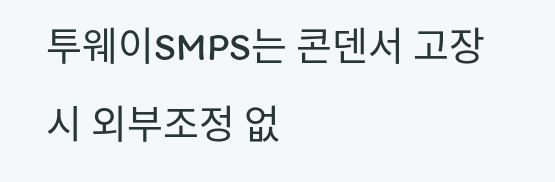투웨이SMPS는 콘덴서 고장시 외부조정 없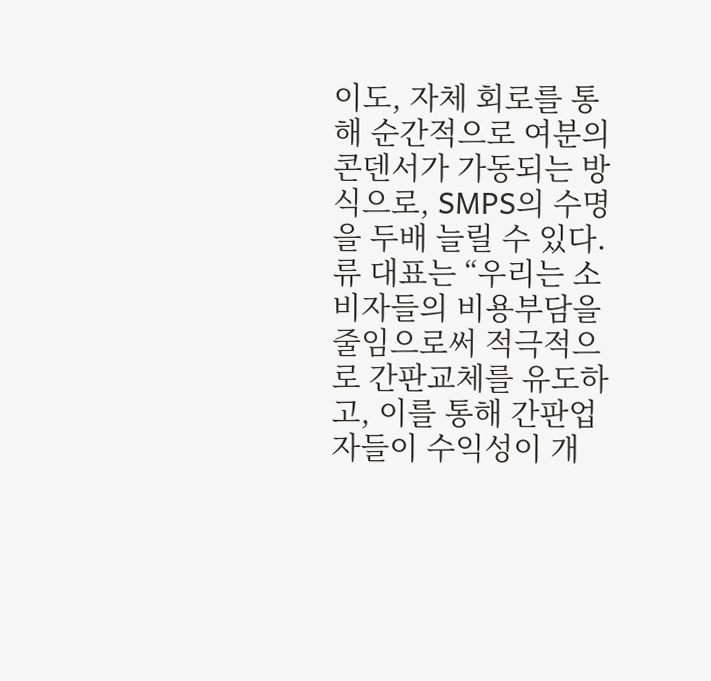이도, 자체 회로를 통해 순간적으로 여분의 콘덴서가 가동되는 방식으로, SMPS의 수명을 두배 늘릴 수 있다. 류 대표는 “우리는 소비자들의 비용부담을 줄임으로써 적극적으로 간판교체를 유도하고, 이를 통해 간판업자들이 수익성이 개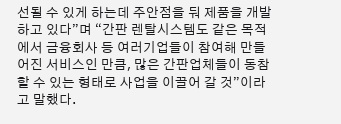선될 수 있게 하는데 주안점을 둬 제품을 개발하고 있다”며 “간판 렌탈시스템도 같은 목적에서 금융회사 등 여러기업들이 참여해 만들어진 서비스인 만큼, 많은 간판업체들이 동참할 수 있는 형태로 사업을 이끌어 갈 것”이라고 말했다.